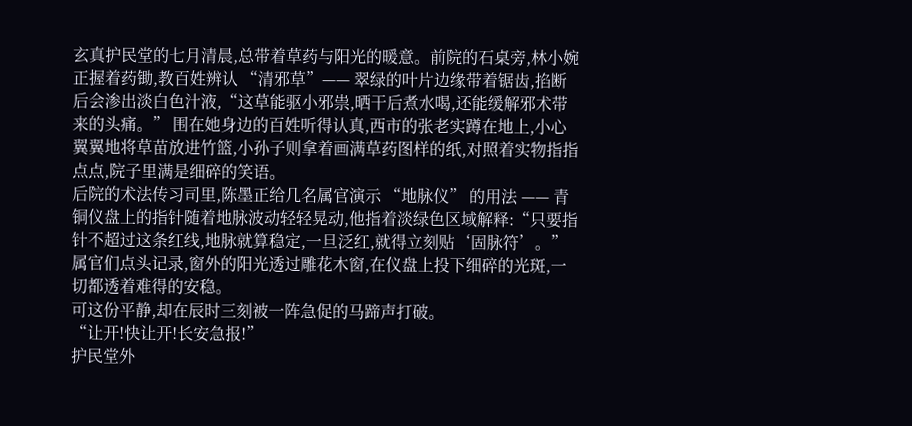玄真护民堂的七月清晨,总带着草药与阳光的暖意。前院的石桌旁,林小婉正握着药锄,教百姓辨认 “清邪草”—— 翠绿的叶片边缘带着锯齿,掐断后会渗出淡白色汁液,“这草能驱小邪祟,晒干后煮水喝,还能缓解邪术带来的头痛。” 围在她身边的百姓听得认真,西市的张老实蹲在地上,小心翼翼地将草苗放进竹篮,小孙子则拿着画满草药图样的纸,对照着实物指指点点,院子里满是细碎的笑语。
后院的术法传习司里,陈墨正给几名属官演示 “地脉仪” 的用法 —— 青铜仪盘上的指针随着地脉波动轻轻晃动,他指着淡绿色区域解释:“只要指针不超过这条红线,地脉就算稳定,一旦泛红,就得立刻贴‘固脉符’。” 属官们点头记录,窗外的阳光透过雕花木窗,在仪盘上投下细碎的光斑,一切都透着难得的安稳。
可这份平静,却在辰时三刻被一阵急促的马蹄声打破。
“让开!快让开!长安急报!”
护民堂外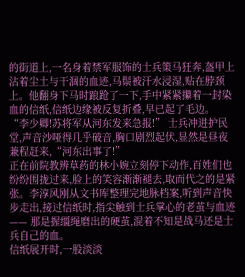的街道上,一名身着禁军服饰的士兵策马狂奔,盔甲上沾着尘土与干涸的血迹,马鬃被汗水浸湿,贴在脖颈上。他翻身下马时踉跄了一下,手中紧紧攥着一封染血的信纸,信纸边缘被反复折叠,早已起了毛边。
“李少卿!苏将军从河东发来急报!” 士兵冲进护民堂,声音沙哑得几乎破音,胸口剧烈起伏,显然是昼夜兼程赶来,“河东出事了!”
正在前院教辨草药的林小婉立刻停下动作,百姓们也纷纷围拢过来,脸上的笑容渐渐褪去,取而代之的是紧张。李淳风刚从文书库整理完地脉档案,听到声音快步走出,接过信纸时,指尖触到士兵掌心的老茧与血迹 —— 那是握缰绳磨出的硬茧,混着不知是战马还是士兵自己的血。
信纸展开时,一股淡淡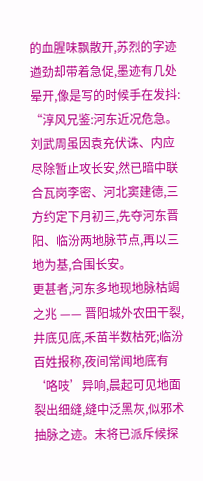的血腥味飘散开,苏烈的字迹遒劲却带着急促,墨迹有几处晕开,像是写的时候手在发抖:
“淳风兄鉴:河东近况危急。刘武周虽因袁充伏诛、内应尽除暂止攻长安,然已暗中联合瓦岗李密、河北窦建德,三方约定下月初三,先夺河东晋阳、临汾两地脉节点,再以三地为基,合围长安。
更甚者,河东多地现地脉枯竭之兆 —— 晋阳城外农田干裂,井底见底,禾苗半数枯死;临汾百姓报称,夜间常闻地底有‘咯吱’异响,晨起可见地面裂出细缝,缝中泛黑灰,似邪术抽脉之迹。末将已派斥候探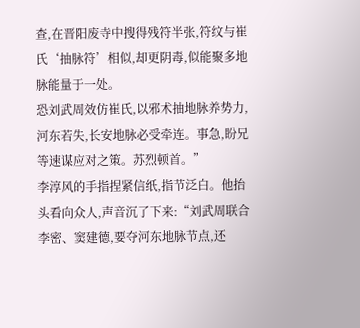查,在晋阳废寺中搜得残符半张,符纹与崔氏‘抽脉符’相似,却更阴毒,似能聚多地脉能量于一处。
恐刘武周效仿崔氏,以邪术抽地脉养势力,河东若失,长安地脉必受牵连。事急,盼兄等速谋应对之策。苏烈顿首。”
李淳风的手指捏紧信纸,指节泛白。他抬头看向众人,声音沉了下来:“刘武周联合李密、窦建德,要夺河东地脉节点,还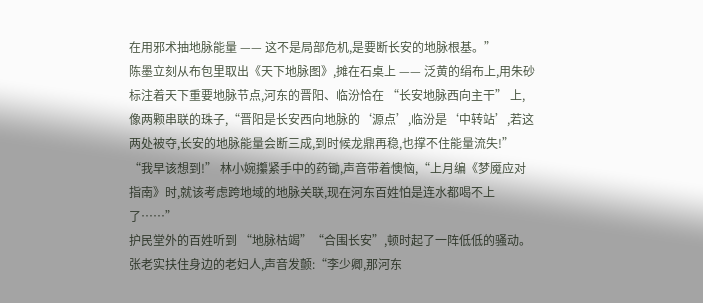在用邪术抽地脉能量 —— 这不是局部危机,是要断长安的地脉根基。”
陈墨立刻从布包里取出《天下地脉图》,摊在石桌上 —— 泛黄的绢布上,用朱砂标注着天下重要地脉节点,河东的晋阳、临汾恰在 “长安地脉西向主干” 上,像两颗串联的珠子,“晋阳是长安西向地脉的‘源点’,临汾是‘中转站’,若这两处被夺,长安的地脉能量会断三成,到时候龙鼎再稳,也撑不住能量流失!”
“我早该想到!” 林小婉攥紧手中的药锄,声音带着懊恼,“上月编《梦魇应对指南》时,就该考虑跨地域的地脉关联,现在河东百姓怕是连水都喝不上了……”
护民堂外的百姓听到 “地脉枯竭”“合围长安”,顿时起了一阵低低的骚动。张老实扶住身边的老妇人,声音发颤:“李少卿,那河东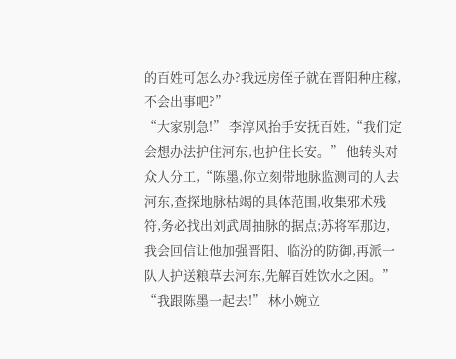的百姓可怎么办?我远房侄子就在晋阳种庄稼,不会出事吧?”
“大家别急!” 李淳风抬手安抚百姓,“我们定会想办法护住河东,也护住长安。” 他转头对众人分工,“陈墨,你立刻带地脉监测司的人去河东,查探地脉枯竭的具体范围,收集邪术残符,务必找出刘武周抽脉的据点;苏将军那边,我会回信让他加强晋阳、临汾的防御,再派一队人护送粮草去河东,先解百姓饮水之困。”
“我跟陈墨一起去!” 林小婉立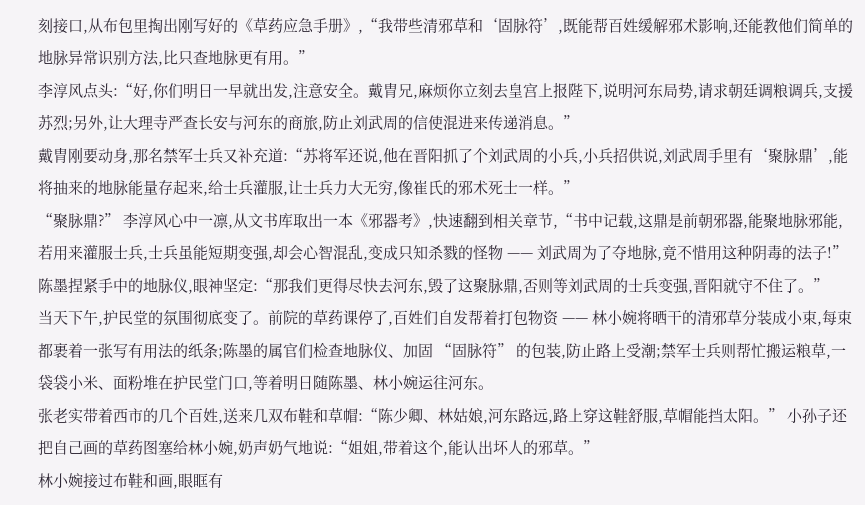刻接口,从布包里掏出刚写好的《草药应急手册》,“我带些清邪草和‘固脉符’,既能帮百姓缓解邪术影响,还能教他们简单的地脉异常识别方法,比只查地脉更有用。”
李淳风点头:“好,你们明日一早就出发,注意安全。戴胄兄,麻烦你立刻去皇宫上报陛下,说明河东局势,请求朝廷调粮调兵,支援苏烈;另外,让大理寺严查长安与河东的商旅,防止刘武周的信使混进来传递消息。”
戴胄刚要动身,那名禁军士兵又补充道:“苏将军还说,他在晋阳抓了个刘武周的小兵,小兵招供说,刘武周手里有‘聚脉鼎’,能将抽来的地脉能量存起来,给士兵灌服,让士兵力大无穷,像崔氏的邪术死士一样。”
“聚脉鼎?” 李淳风心中一凛,从文书库取出一本《邪器考》,快速翻到相关章节,“书中记载,这鼎是前朝邪器,能聚地脉邪能,若用来灌服士兵,士兵虽能短期变强,却会心智混乱,变成只知杀戮的怪物 —— 刘武周为了夺地脉,竟不惜用这种阴毒的法子!”
陈墨捏紧手中的地脉仪,眼神坚定:“那我们更得尽快去河东,毁了这聚脉鼎,否则等刘武周的士兵变强,晋阳就守不住了。”
当天下午,护民堂的氛围彻底变了。前院的草药课停了,百姓们自发帮着打包物资 —— 林小婉将晒干的清邪草分装成小束,每束都裹着一张写有用法的纸条;陈墨的属官们检查地脉仪、加固 “固脉符” 的包装,防止路上受潮;禁军士兵则帮忙搬运粮草,一袋袋小米、面粉堆在护民堂门口,等着明日随陈墨、林小婉运往河东。
张老实带着西市的几个百姓,送来几双布鞋和草帽:“陈少卿、林姑娘,河东路远,路上穿这鞋舒服,草帽能挡太阳。” 小孙子还把自己画的草药图塞给林小婉,奶声奶气地说:“姐姐,带着这个,能认出坏人的邪草。”
林小婉接过布鞋和画,眼眶有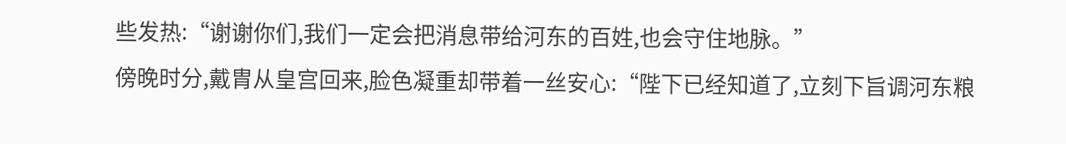些发热:“谢谢你们,我们一定会把消息带给河东的百姓,也会守住地脉。”
傍晚时分,戴胄从皇宫回来,脸色凝重却带着一丝安心:“陛下已经知道了,立刻下旨调河东粮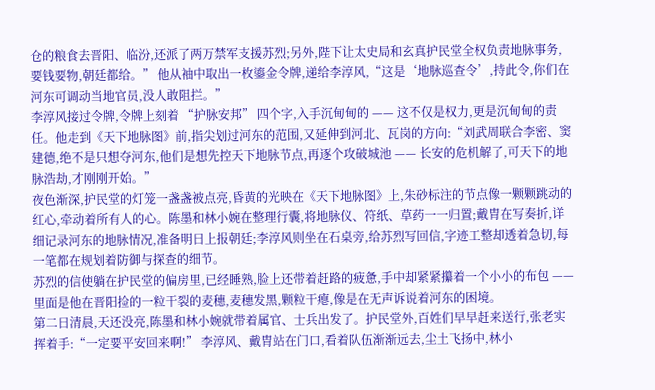仓的粮食去晋阳、临汾,还派了两万禁军支援苏烈;另外,陛下让太史局和玄真护民堂全权负责地脉事务,要钱要物,朝廷都给。” 他从袖中取出一枚鎏金令牌,递给李淳风,“这是‘地脉巡查令’,持此令,你们在河东可调动当地官员,没人敢阻拦。”
李淳风接过令牌,令牌上刻着 “护脉安邦” 四个字,入手沉甸甸的 —— 这不仅是权力,更是沉甸甸的责任。他走到《天下地脉图》前,指尖划过河东的范围,又延伸到河北、瓦岗的方向:“刘武周联合李密、窦建德,绝不是只想夺河东,他们是想先控天下地脉节点,再逐个攻破城池 —— 长安的危机解了,可天下的地脉浩劫,才刚刚开始。”
夜色渐深,护民堂的灯笼一盏盏被点亮,昏黄的光映在《天下地脉图》上,朱砂标注的节点像一颗颗跳动的红心,牵动着所有人的心。陈墨和林小婉在整理行囊,将地脉仪、符纸、草药一一归置;戴胄在写奏折,详细记录河东的地脉情况,准备明日上报朝廷;李淳风则坐在石桌旁,给苏烈写回信,字迹工整却透着急切,每一笔都在规划着防御与探查的细节。
苏烈的信使躺在护民堂的偏房里,已经睡熟,脸上还带着赶路的疲惫,手中却紧紧攥着一个小小的布包 —— 里面是他在晋阳捡的一粒干裂的麦穗,麦穗发黑,颗粒干瘪,像是在无声诉说着河东的困境。
第二日清晨,天还没亮,陈墨和林小婉就带着属官、士兵出发了。护民堂外,百姓们早早赶来送行,张老实挥着手:“一定要平安回来啊!” 李淳风、戴胄站在门口,看着队伍渐渐远去,尘土飞扬中,林小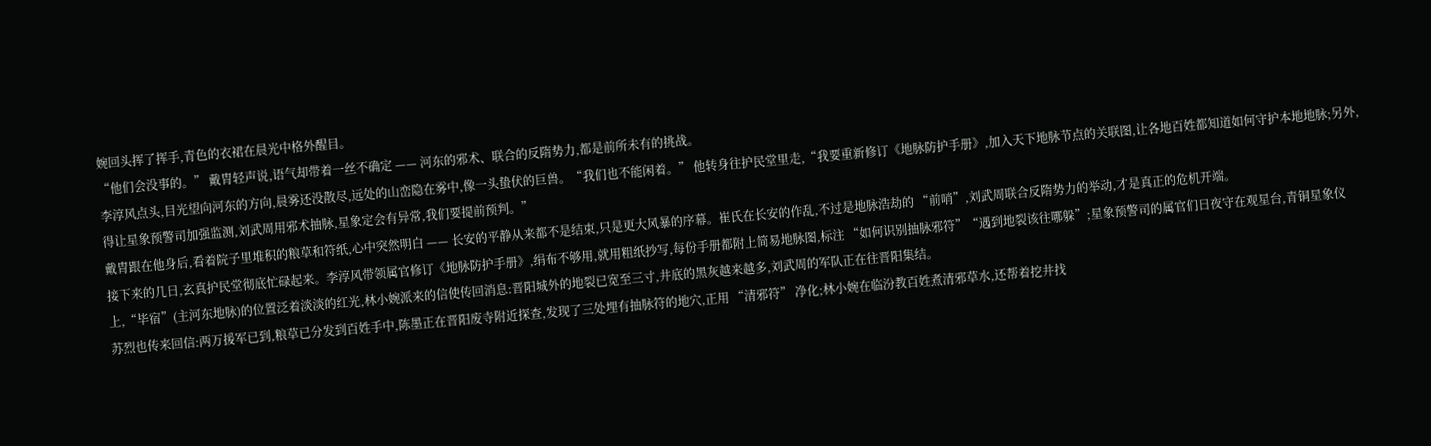婉回头挥了挥手,青色的衣裙在晨光中格外醒目。
“他们会没事的。” 戴胄轻声说,语气却带着一丝不确定 —— 河东的邪术、联合的反隋势力,都是前所未有的挑战。
李淳风点头,目光望向河东的方向,晨雾还没散尽,远处的山峦隐在雾中,像一头蛰伏的巨兽。“我们也不能闲着。” 他转身往护民堂里走,“我要重新修订《地脉防护手册》,加入天下地脉节点的关联图,让各地百姓都知道如何守护本地地脉;另外,得让星象预警司加强监测,刘武周用邪术抽脉,星象定会有异常,我们要提前预判。”
戴胄跟在他身后,看着院子里堆积的粮草和符纸,心中突然明白 —— 长安的平静从来都不是结束,只是更大风暴的序幕。崔氏在长安的作乱,不过是地脉浩劫的 “前哨”,刘武周联合反隋势力的举动,才是真正的危机开端。
接下来的几日,玄真护民堂彻底忙碌起来。李淳风带领属官修订《地脉防护手册》,绢布不够用,就用粗纸抄写,每份手册都附上简易地脉图,标注 “如何识别抽脉邪符”“遇到地裂该往哪躲”;星象预警司的属官们日夜守在观星台,青铜星象仪上,“毕宿”(主河东地脉)的位置泛着淡淡的红光,林小婉派来的信使传回消息:晋阳城外的地裂已宽至三寸,井底的黑灰越来越多,刘武周的军队正在往晋阳集结。
苏烈也传来回信:两万援军已到,粮草已分发到百姓手中,陈墨正在晋阳废寺附近探查,发现了三处埋有抽脉符的地穴,正用 “清邪符” 净化;林小婉在临汾教百姓煮清邪草水,还帮着挖井找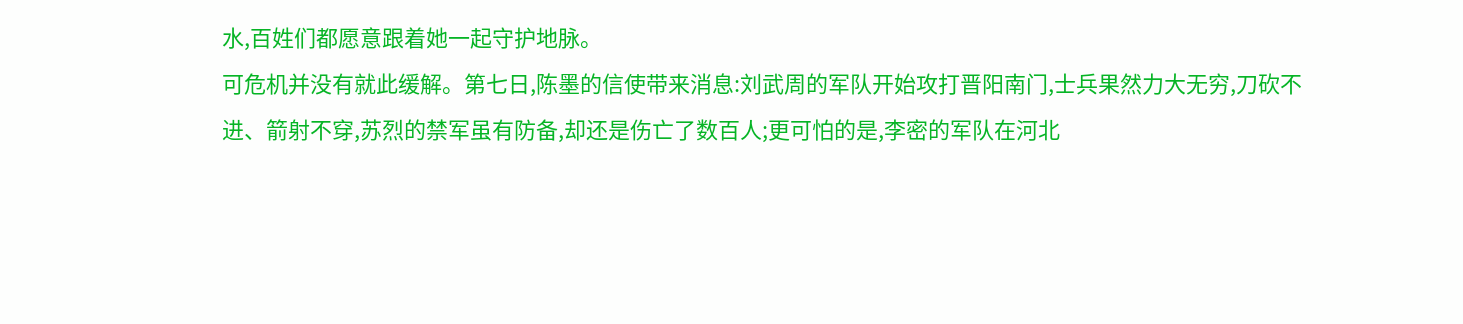水,百姓们都愿意跟着她一起守护地脉。
可危机并没有就此缓解。第七日,陈墨的信使带来消息:刘武周的军队开始攻打晋阳南门,士兵果然力大无穷,刀砍不进、箭射不穿,苏烈的禁军虽有防备,却还是伤亡了数百人;更可怕的是,李密的军队在河北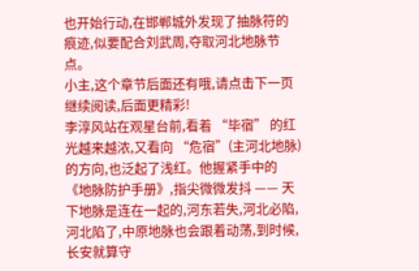也开始行动,在邯郸城外发现了抽脉符的痕迹,似要配合刘武周,夺取河北地脉节点。
小主,这个章节后面还有哦,请点击下一页继续阅读,后面更精彩!
李淳风站在观星台前,看着 “毕宿” 的红光越来越浓,又看向 “危宿”(主河北地脉)的方向,也泛起了浅红。他握紧手中的《地脉防护手册》,指尖微微发抖 —— 天下地脉是连在一起的,河东若失,河北必陷,河北陷了,中原地脉也会跟着动荡,到时候,长安就算守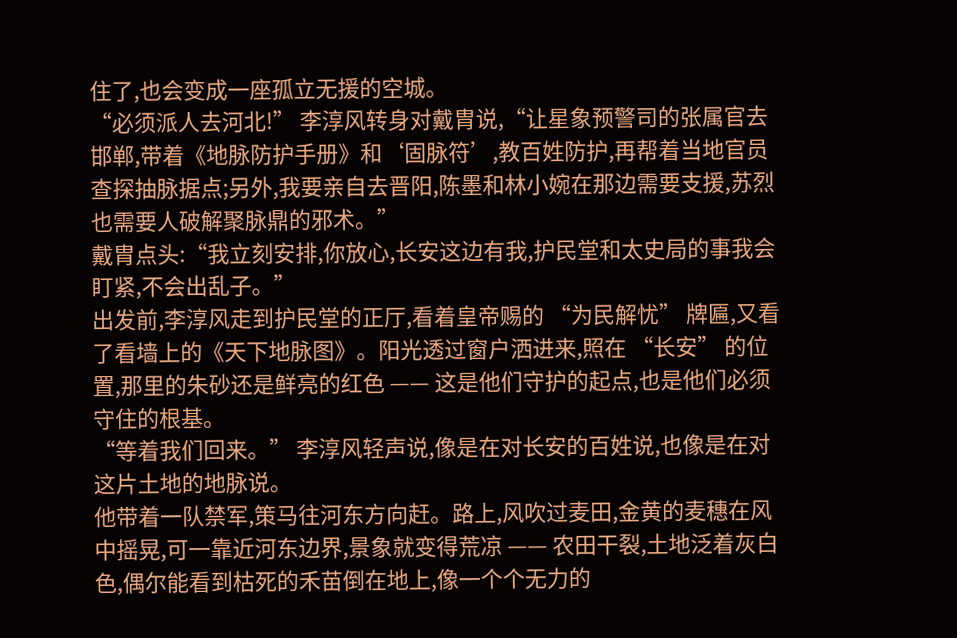住了,也会变成一座孤立无援的空城。
“必须派人去河北!” 李淳风转身对戴胄说,“让星象预警司的张属官去邯郸,带着《地脉防护手册》和‘固脉符’,教百姓防护,再帮着当地官员查探抽脉据点;另外,我要亲自去晋阳,陈墨和林小婉在那边需要支援,苏烈也需要人破解聚脉鼎的邪术。”
戴胄点头:“我立刻安排,你放心,长安这边有我,护民堂和太史局的事我会盯紧,不会出乱子。”
出发前,李淳风走到护民堂的正厅,看着皇帝赐的 “为民解忧” 牌匾,又看了看墙上的《天下地脉图》。阳光透过窗户洒进来,照在 “长安” 的位置,那里的朱砂还是鲜亮的红色 —— 这是他们守护的起点,也是他们必须守住的根基。
“等着我们回来。” 李淳风轻声说,像是在对长安的百姓说,也像是在对这片土地的地脉说。
他带着一队禁军,策马往河东方向赶。路上,风吹过麦田,金黄的麦穗在风中摇晃,可一靠近河东边界,景象就变得荒凉 —— 农田干裂,土地泛着灰白色,偶尔能看到枯死的禾苗倒在地上,像一个个无力的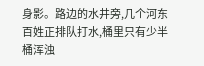身影。路边的水井旁,几个河东百姓正排队打水,桶里只有少半桶浑浊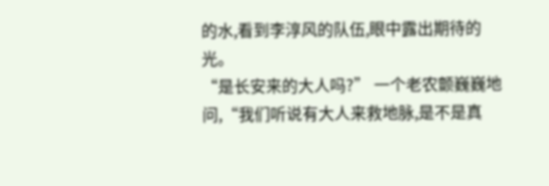的水,看到李淳风的队伍,眼中露出期待的光。
“是长安来的大人吗?” 一个老农颤巍巍地问,“我们听说有大人来救地脉,是不是真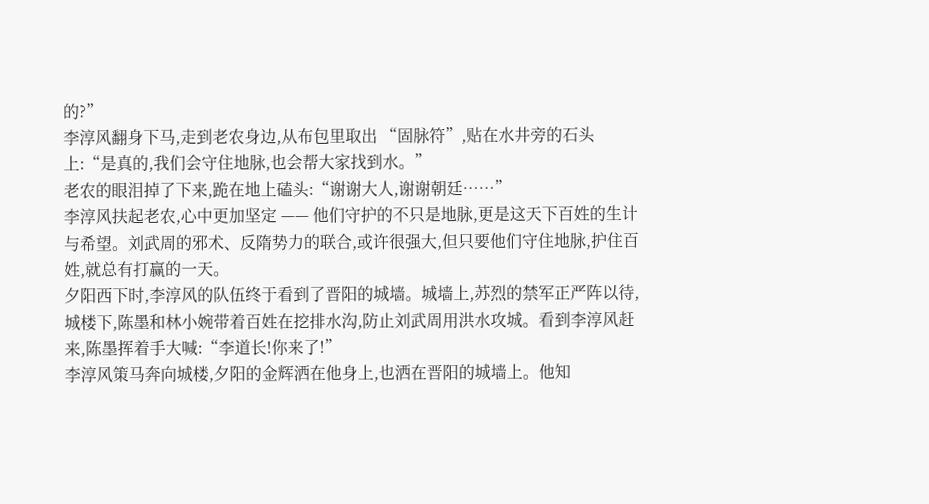的?”
李淳风翻身下马,走到老农身边,从布包里取出 “固脉符”,贴在水井旁的石头上:“是真的,我们会守住地脉,也会帮大家找到水。”
老农的眼泪掉了下来,跪在地上磕头:“谢谢大人,谢谢朝廷……”
李淳风扶起老农,心中更加坚定 —— 他们守护的不只是地脉,更是这天下百姓的生计与希望。刘武周的邪术、反隋势力的联合,或许很强大,但只要他们守住地脉,护住百姓,就总有打赢的一天。
夕阳西下时,李淳风的队伍终于看到了晋阳的城墙。城墙上,苏烈的禁军正严阵以待,城楼下,陈墨和林小婉带着百姓在挖排水沟,防止刘武周用洪水攻城。看到李淳风赶来,陈墨挥着手大喊:“李道长!你来了!”
李淳风策马奔向城楼,夕阳的金辉洒在他身上,也洒在晋阳的城墙上。他知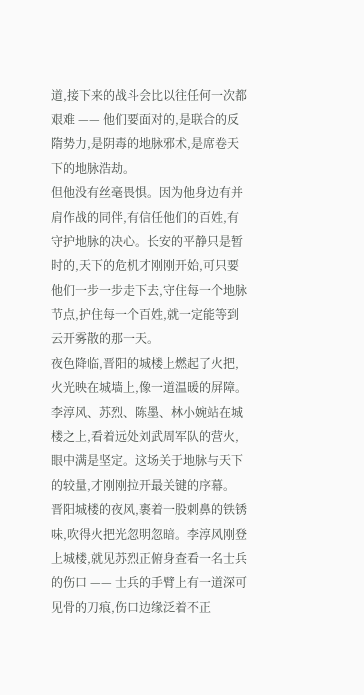道,接下来的战斗会比以往任何一次都艰难 —— 他们要面对的,是联合的反隋势力,是阴毒的地脉邪术,是席卷天下的地脉浩劫。
但他没有丝毫畏惧。因为他身边有并肩作战的同伴,有信任他们的百姓,有守护地脉的决心。长安的平静只是暂时的,天下的危机才刚刚开始,可只要他们一步一步走下去,守住每一个地脉节点,护住每一个百姓,就一定能等到云开雾散的那一天。
夜色降临,晋阳的城楼上燃起了火把,火光映在城墙上,像一道温暖的屏障。李淳风、苏烈、陈墨、林小婉站在城楼之上,看着远处刘武周军队的营火,眼中满是坚定。这场关于地脉与天下的较量,才刚刚拉开最关键的序幕。
晋阳城楼的夜风,裹着一股刺鼻的铁锈味,吹得火把光忽明忽暗。李淳风刚登上城楼,就见苏烈正俯身查看一名士兵的伤口 —— 士兵的手臂上有一道深可见骨的刀痕,伤口边缘泛着不正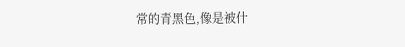常的青黑色,像是被什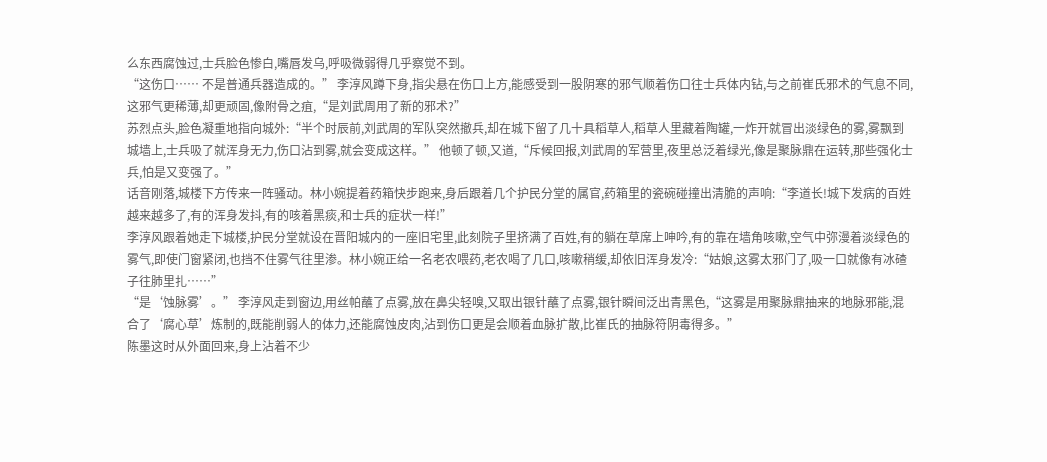么东西腐蚀过,士兵脸色惨白,嘴唇发乌,呼吸微弱得几乎察觉不到。
“这伤口…… 不是普通兵器造成的。” 李淳风蹲下身,指尖悬在伤口上方,能感受到一股阴寒的邪气顺着伤口往士兵体内钻,与之前崔氏邪术的气息不同,这邪气更稀薄,却更顽固,像附骨之疽,“是刘武周用了新的邪术?”
苏烈点头,脸色凝重地指向城外:“半个时辰前,刘武周的军队突然撤兵,却在城下留了几十具稻草人,稻草人里藏着陶罐,一炸开就冒出淡绿色的雾,雾飘到城墙上,士兵吸了就浑身无力,伤口沾到雾,就会变成这样。” 他顿了顿,又道,“斥候回报,刘武周的军营里,夜里总泛着绿光,像是聚脉鼎在运转,那些强化士兵,怕是又变强了。”
话音刚落,城楼下方传来一阵骚动。林小婉提着药箱快步跑来,身后跟着几个护民分堂的属官,药箱里的瓷碗碰撞出清脆的声响:“李道长!城下发病的百姓越来越多了,有的浑身发抖,有的咳着黑痰,和士兵的症状一样!”
李淳风跟着她走下城楼,护民分堂就设在晋阳城内的一座旧宅里,此刻院子里挤满了百姓,有的躺在草席上呻吟,有的靠在墙角咳嗽,空气中弥漫着淡绿色的雾气,即使门窗紧闭,也挡不住雾气往里渗。林小婉正给一名老农喂药,老农喝了几口,咳嗽稍缓,却依旧浑身发冷:“姑娘,这雾太邪门了,吸一口就像有冰碴子往肺里扎……”
“是‘蚀脉雾’。” 李淳风走到窗边,用丝帕蘸了点雾,放在鼻尖轻嗅,又取出银针蘸了点雾,银针瞬间泛出青黑色,“这雾是用聚脉鼎抽来的地脉邪能,混合了‘腐心草’炼制的,既能削弱人的体力,还能腐蚀皮肉,沾到伤口更是会顺着血脉扩散,比崔氏的抽脉符阴毒得多。”
陈墨这时从外面回来,身上沾着不少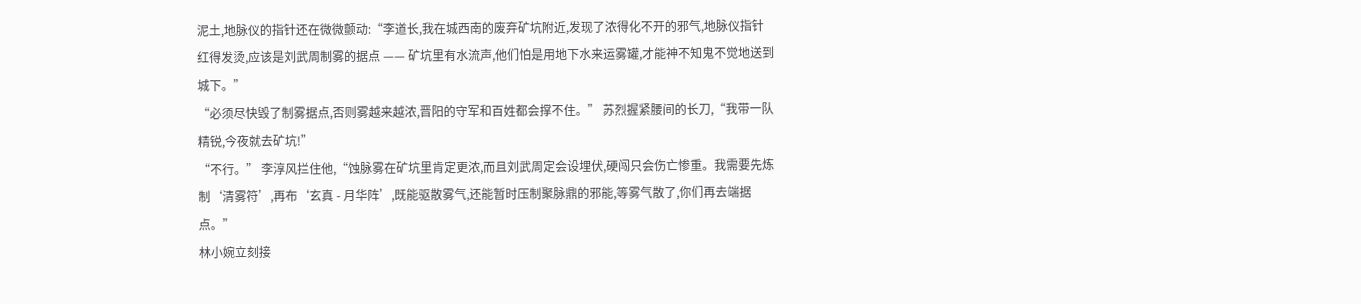泥土,地脉仪的指针还在微微颤动:“李道长,我在城西南的废弃矿坑附近,发现了浓得化不开的邪气,地脉仪指针红得发烫,应该是刘武周制雾的据点 —— 矿坑里有水流声,他们怕是用地下水来运雾罐,才能神不知鬼不觉地送到城下。”
“必须尽快毁了制雾据点,否则雾越来越浓,晋阳的守军和百姓都会撑不住。” 苏烈握紧腰间的长刀,“我带一队精锐,今夜就去矿坑!”
“不行。” 李淳风拦住他,“蚀脉雾在矿坑里肯定更浓,而且刘武周定会设埋伏,硬闯只会伤亡惨重。我需要先炼制‘清雾符’,再布‘玄真 - 月华阵’,既能驱散雾气,还能暂时压制聚脉鼎的邪能,等雾气散了,你们再去端据点。”
林小婉立刻接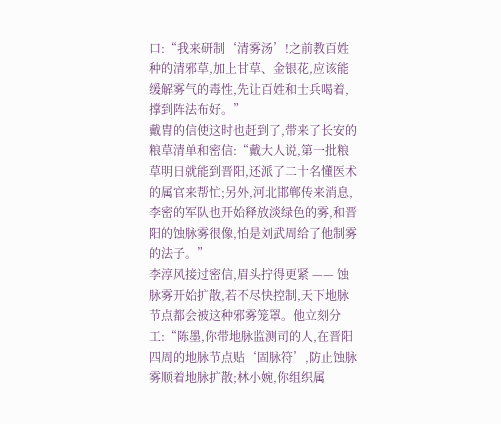口:“我来研制‘清雾汤’!之前教百姓种的清邪草,加上甘草、金银花,应该能缓解雾气的毒性,先让百姓和士兵喝着,撑到阵法布好。”
戴胄的信使这时也赶到了,带来了长安的粮草清单和密信:“戴大人说,第一批粮草明日就能到晋阳,还派了二十名懂医术的属官来帮忙;另外,河北邯郸传来消息,李密的军队也开始释放淡绿色的雾,和晋阳的蚀脉雾很像,怕是刘武周给了他制雾的法子。”
李淳风接过密信,眉头拧得更紧 —— 蚀脉雾开始扩散,若不尽快控制,天下地脉节点都会被这种邪雾笼罩。他立刻分工:“陈墨,你带地脉监测司的人,在晋阳四周的地脉节点贴‘固脉符’,防止蚀脉雾顺着地脉扩散;林小婉,你组织属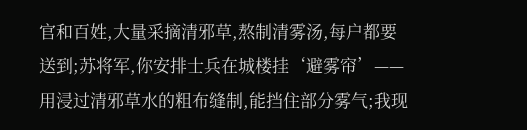官和百姓,大量采摘清邪草,熬制清雾汤,每户都要送到;苏将军,你安排士兵在城楼挂‘避雾帘’—— 用浸过清邪草水的粗布缝制,能挡住部分雾气;我现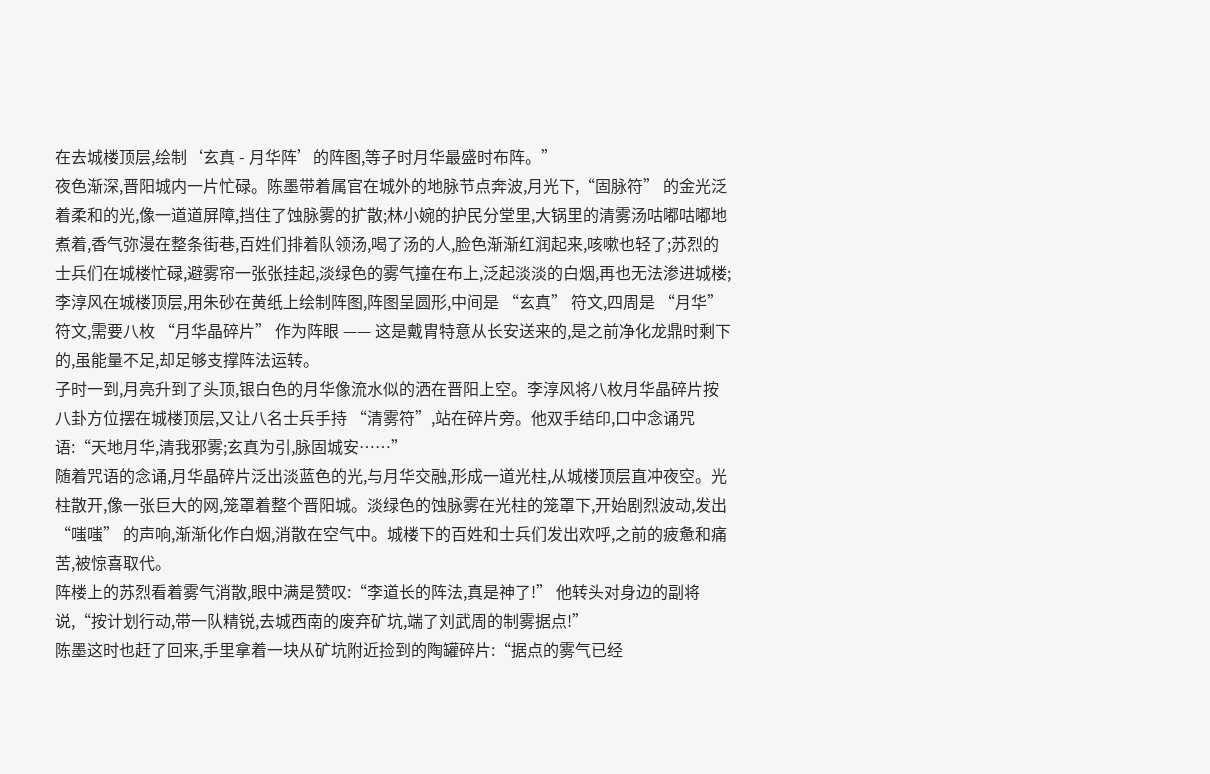在去城楼顶层,绘制‘玄真 - 月华阵’的阵图,等子时月华最盛时布阵。”
夜色渐深,晋阳城内一片忙碌。陈墨带着属官在城外的地脉节点奔波,月光下,“固脉符” 的金光泛着柔和的光,像一道道屏障,挡住了蚀脉雾的扩散;林小婉的护民分堂里,大锅里的清雾汤咕嘟咕嘟地煮着,香气弥漫在整条街巷,百姓们排着队领汤,喝了汤的人,脸色渐渐红润起来,咳嗽也轻了;苏烈的士兵们在城楼忙碌,避雾帘一张张挂起,淡绿色的雾气撞在布上,泛起淡淡的白烟,再也无法渗进城楼;李淳风在城楼顶层,用朱砂在黄纸上绘制阵图,阵图呈圆形,中间是 “玄真” 符文,四周是 “月华” 符文,需要八枚 “月华晶碎片” 作为阵眼 —— 这是戴胄特意从长安送来的,是之前净化龙鼎时剩下的,虽能量不足,却足够支撑阵法运转。
子时一到,月亮升到了头顶,银白色的月华像流水似的洒在晋阳上空。李淳风将八枚月华晶碎片按八卦方位摆在城楼顶层,又让八名士兵手持 “清雾符”,站在碎片旁。他双手结印,口中念诵咒语:“天地月华,清我邪雾;玄真为引,脉固城安……”
随着咒语的念诵,月华晶碎片泛出淡蓝色的光,与月华交融,形成一道光柱,从城楼顶层直冲夜空。光柱散开,像一张巨大的网,笼罩着整个晋阳城。淡绿色的蚀脉雾在光柱的笼罩下,开始剧烈波动,发出 “嗤嗤” 的声响,渐渐化作白烟,消散在空气中。城楼下的百姓和士兵们发出欢呼,之前的疲惫和痛苦,被惊喜取代。
阵楼上的苏烈看着雾气消散,眼中满是赞叹:“李道长的阵法,真是神了!” 他转头对身边的副将说,“按计划行动,带一队精锐,去城西南的废弃矿坑,端了刘武周的制雾据点!”
陈墨这时也赶了回来,手里拿着一块从矿坑附近捡到的陶罐碎片:“据点的雾气已经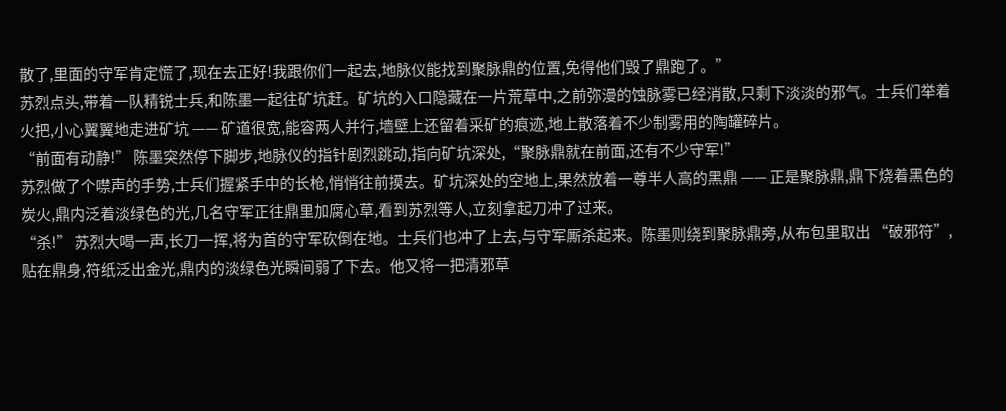散了,里面的守军肯定慌了,现在去正好!我跟你们一起去,地脉仪能找到聚脉鼎的位置,免得他们毁了鼎跑了。”
苏烈点头,带着一队精锐士兵,和陈墨一起往矿坑赶。矿坑的入口隐藏在一片荒草中,之前弥漫的蚀脉雾已经消散,只剩下淡淡的邪气。士兵们举着火把,小心翼翼地走进矿坑 —— 矿道很宽,能容两人并行,墙壁上还留着采矿的痕迹,地上散落着不少制雾用的陶罐碎片。
“前面有动静!” 陈墨突然停下脚步,地脉仪的指针剧烈跳动,指向矿坑深处,“聚脉鼎就在前面,还有不少守军!”
苏烈做了个噤声的手势,士兵们握紧手中的长枪,悄悄往前摸去。矿坑深处的空地上,果然放着一尊半人高的黑鼎 —— 正是聚脉鼎,鼎下烧着黑色的炭火,鼎内泛着淡绿色的光,几名守军正往鼎里加腐心草,看到苏烈等人,立刻拿起刀冲了过来。
“杀!” 苏烈大喝一声,长刀一挥,将为首的守军砍倒在地。士兵们也冲了上去,与守军厮杀起来。陈墨则绕到聚脉鼎旁,从布包里取出 “破邪符”,贴在鼎身,符纸泛出金光,鼎内的淡绿色光瞬间弱了下去。他又将一把清邪草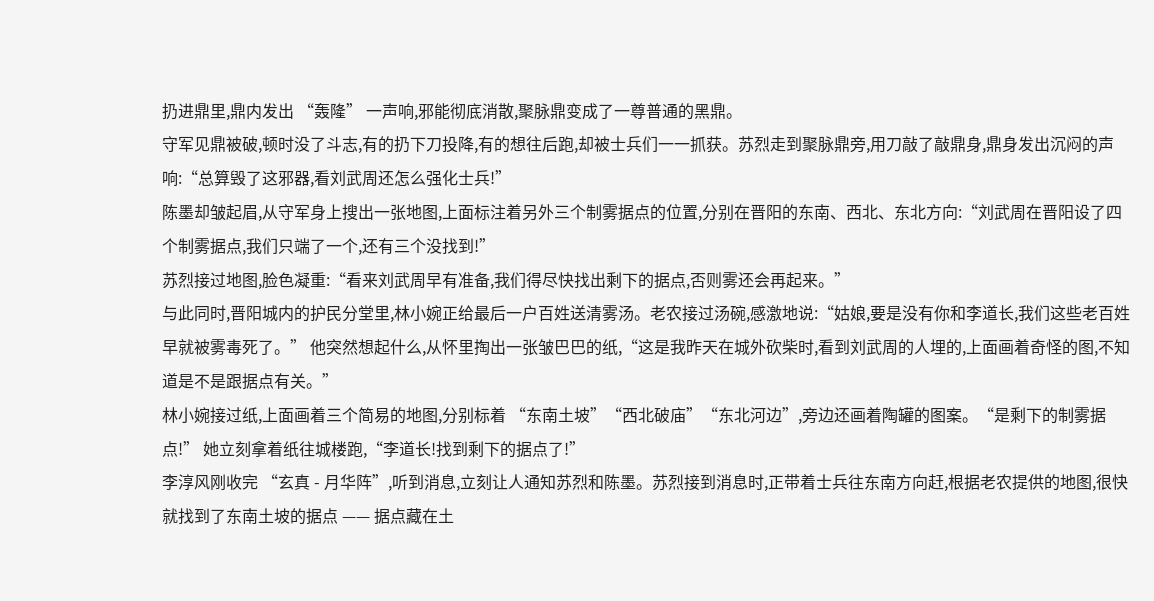扔进鼎里,鼎内发出 “轰隆” 一声响,邪能彻底消散,聚脉鼎变成了一尊普通的黑鼎。
守军见鼎被破,顿时没了斗志,有的扔下刀投降,有的想往后跑,却被士兵们一一抓获。苏烈走到聚脉鼎旁,用刀敲了敲鼎身,鼎身发出沉闷的声响:“总算毁了这邪器,看刘武周还怎么强化士兵!”
陈墨却皱起眉,从守军身上搜出一张地图,上面标注着另外三个制雾据点的位置,分别在晋阳的东南、西北、东北方向:“刘武周在晋阳设了四个制雾据点,我们只端了一个,还有三个没找到!”
苏烈接过地图,脸色凝重:“看来刘武周早有准备,我们得尽快找出剩下的据点,否则雾还会再起来。”
与此同时,晋阳城内的护民分堂里,林小婉正给最后一户百姓送清雾汤。老农接过汤碗,感激地说:“姑娘,要是没有你和李道长,我们这些老百姓早就被雾毒死了。” 他突然想起什么,从怀里掏出一张皱巴巴的纸,“这是我昨天在城外砍柴时,看到刘武周的人埋的,上面画着奇怪的图,不知道是不是跟据点有关。”
林小婉接过纸,上面画着三个简易的地图,分别标着 “东南土坡”“西北破庙”“东北河边”,旁边还画着陶罐的图案。“是剩下的制雾据点!” 她立刻拿着纸往城楼跑,“李道长!找到剩下的据点了!”
李淳风刚收完 “玄真 - 月华阵”,听到消息,立刻让人通知苏烈和陈墨。苏烈接到消息时,正带着士兵往东南方向赶,根据老农提供的地图,很快就找到了东南土坡的据点 —— 据点藏在土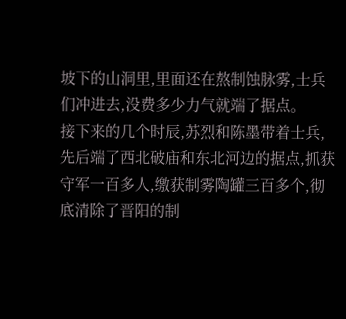坡下的山洞里,里面还在熬制蚀脉雾,士兵们冲进去,没费多少力气就端了据点。
接下来的几个时辰,苏烈和陈墨带着士兵,先后端了西北破庙和东北河边的据点,抓获守军一百多人,缴获制雾陶罐三百多个,彻底清除了晋阳的制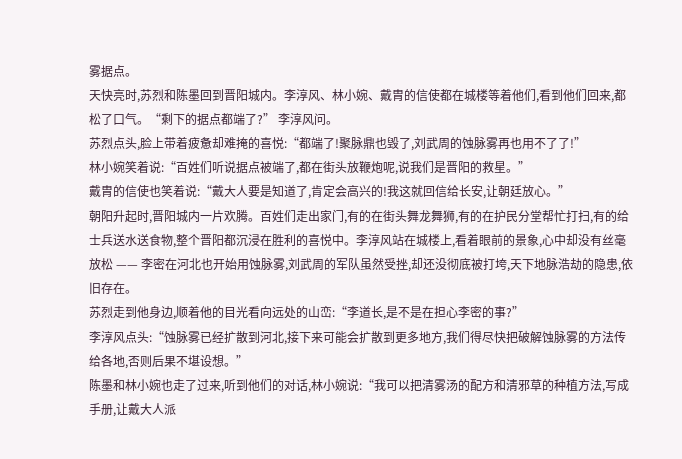雾据点。
天快亮时,苏烈和陈墨回到晋阳城内。李淳风、林小婉、戴胄的信使都在城楼等着他们,看到他们回来,都松了口气。“剩下的据点都端了?” 李淳风问。
苏烈点头,脸上带着疲惫却难掩的喜悦:“都端了!聚脉鼎也毁了,刘武周的蚀脉雾再也用不了了!”
林小婉笑着说:“百姓们听说据点被端了,都在街头放鞭炮呢,说我们是晋阳的救星。”
戴胄的信使也笑着说:“戴大人要是知道了,肯定会高兴的!我这就回信给长安,让朝廷放心。”
朝阳升起时,晋阳城内一片欢腾。百姓们走出家门,有的在街头舞龙舞狮,有的在护民分堂帮忙打扫,有的给士兵送水送食物,整个晋阳都沉浸在胜利的喜悦中。李淳风站在城楼上,看着眼前的景象,心中却没有丝毫放松 —— 李密在河北也开始用蚀脉雾,刘武周的军队虽然受挫,却还没彻底被打垮,天下地脉浩劫的隐患,依旧存在。
苏烈走到他身边,顺着他的目光看向远处的山峦:“李道长,是不是在担心李密的事?”
李淳风点头:“蚀脉雾已经扩散到河北,接下来可能会扩散到更多地方,我们得尽快把破解蚀脉雾的方法传给各地,否则后果不堪设想。”
陈墨和林小婉也走了过来,听到他们的对话,林小婉说:“我可以把清雾汤的配方和清邪草的种植方法,写成手册,让戴大人派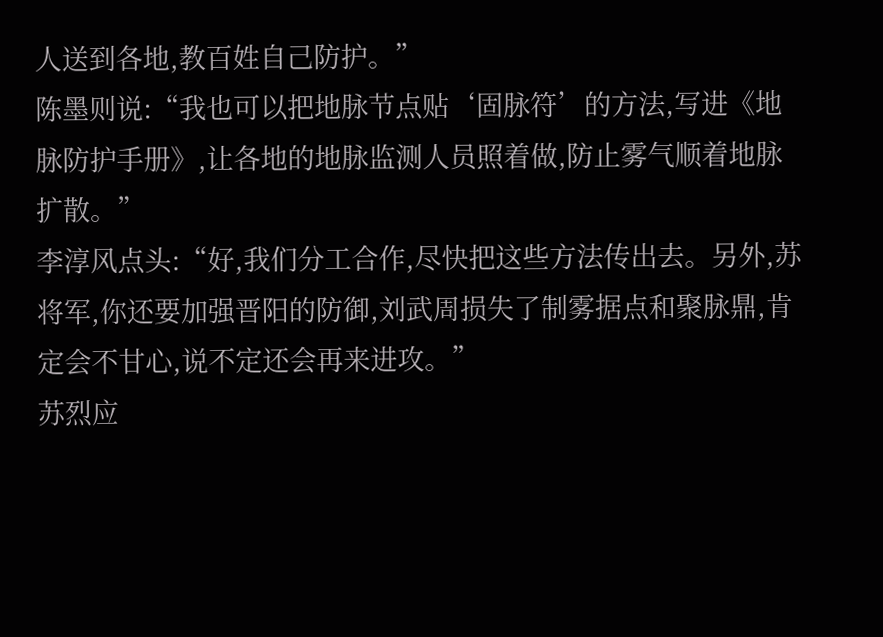人送到各地,教百姓自己防护。”
陈墨则说:“我也可以把地脉节点贴‘固脉符’的方法,写进《地脉防护手册》,让各地的地脉监测人员照着做,防止雾气顺着地脉扩散。”
李淳风点头:“好,我们分工合作,尽快把这些方法传出去。另外,苏将军,你还要加强晋阳的防御,刘武周损失了制雾据点和聚脉鼎,肯定会不甘心,说不定还会再来进攻。”
苏烈应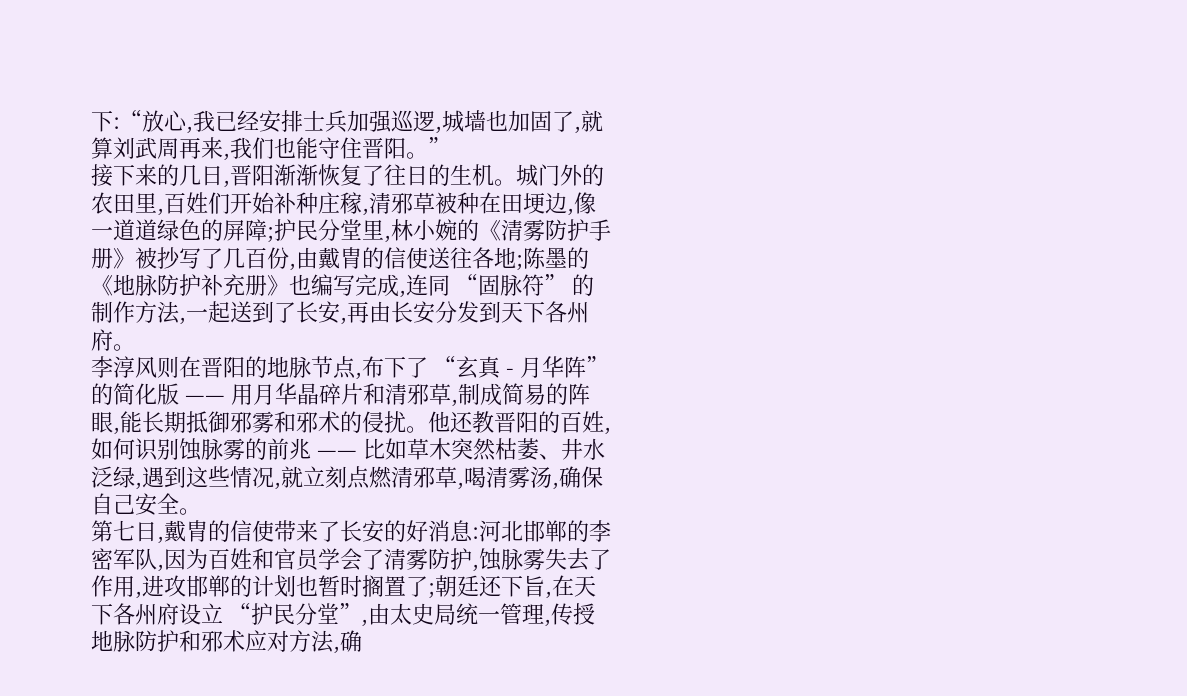下:“放心,我已经安排士兵加强巡逻,城墙也加固了,就算刘武周再来,我们也能守住晋阳。”
接下来的几日,晋阳渐渐恢复了往日的生机。城门外的农田里,百姓们开始补种庄稼,清邪草被种在田埂边,像一道道绿色的屏障;护民分堂里,林小婉的《清雾防护手册》被抄写了几百份,由戴胄的信使送往各地;陈墨的《地脉防护补充册》也编写完成,连同 “固脉符” 的制作方法,一起送到了长安,再由长安分发到天下各州府。
李淳风则在晋阳的地脉节点,布下了 “玄真 - 月华阵” 的简化版 —— 用月华晶碎片和清邪草,制成简易的阵眼,能长期抵御邪雾和邪术的侵扰。他还教晋阳的百姓,如何识别蚀脉雾的前兆 —— 比如草木突然枯萎、井水泛绿,遇到这些情况,就立刻点燃清邪草,喝清雾汤,确保自己安全。
第七日,戴胄的信使带来了长安的好消息:河北邯郸的李密军队,因为百姓和官员学会了清雾防护,蚀脉雾失去了作用,进攻邯郸的计划也暂时搁置了;朝廷还下旨,在天下各州府设立 “护民分堂”,由太史局统一管理,传授地脉防护和邪术应对方法,确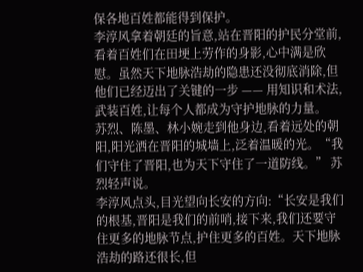保各地百姓都能得到保护。
李淳风拿着朝廷的旨意,站在晋阳的护民分堂前,看着百姓们在田埂上劳作的身影,心中满是欣慰。虽然天下地脉浩劫的隐患还没彻底消除,但他们已经迈出了关键的一步 —— 用知识和术法,武装百姓,让每个人都成为守护地脉的力量。
苏烈、陈墨、林小婉走到他身边,看着远处的朝阳,阳光洒在晋阳的城墙上,泛着温暖的光。“我们守住了晋阳,也为天下守住了一道防线。” 苏烈轻声说。
李淳风点头,目光望向长安的方向:“长安是我们的根基,晋阳是我们的前哨,接下来,我们还要守住更多的地脉节点,护住更多的百姓。天下地脉浩劫的路还很长,但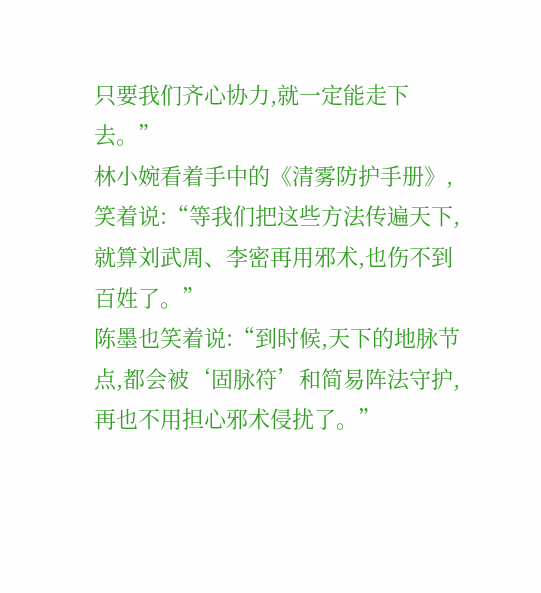只要我们齐心协力,就一定能走下去。”
林小婉看着手中的《清雾防护手册》,笑着说:“等我们把这些方法传遍天下,就算刘武周、李密再用邪术,也伤不到百姓了。”
陈墨也笑着说:“到时候,天下的地脉节点,都会被‘固脉符’和简易阵法守护,再也不用担心邪术侵扰了。”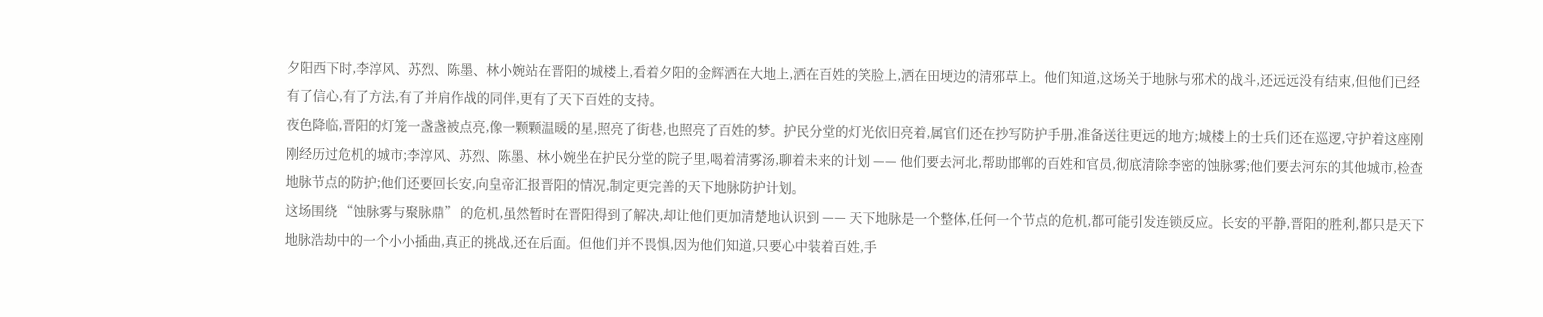夕阳西下时,李淳风、苏烈、陈墨、林小婉站在晋阳的城楼上,看着夕阳的金辉洒在大地上,洒在百姓的笑脸上,洒在田埂边的清邪草上。他们知道,这场关于地脉与邪术的战斗,还远远没有结束,但他们已经有了信心,有了方法,有了并肩作战的同伴,更有了天下百姓的支持。
夜色降临,晋阳的灯笼一盏盏被点亮,像一颗颗温暖的星,照亮了街巷,也照亮了百姓的梦。护民分堂的灯光依旧亮着,属官们还在抄写防护手册,准备送往更远的地方;城楼上的士兵们还在巡逻,守护着这座刚刚经历过危机的城市;李淳风、苏烈、陈墨、林小婉坐在护民分堂的院子里,喝着清雾汤,聊着未来的计划 —— 他们要去河北,帮助邯郸的百姓和官员,彻底清除李密的蚀脉雾;他们要去河东的其他城市,检查地脉节点的防护;他们还要回长安,向皇帝汇报晋阳的情况,制定更完善的天下地脉防护计划。
这场围绕 “蚀脉雾与聚脉鼎” 的危机,虽然暂时在晋阳得到了解决,却让他们更加清楚地认识到 —— 天下地脉是一个整体,任何一个节点的危机,都可能引发连锁反应。长安的平静,晋阳的胜利,都只是天下地脉浩劫中的一个小小插曲,真正的挑战,还在后面。但他们并不畏惧,因为他们知道,只要心中装着百姓,手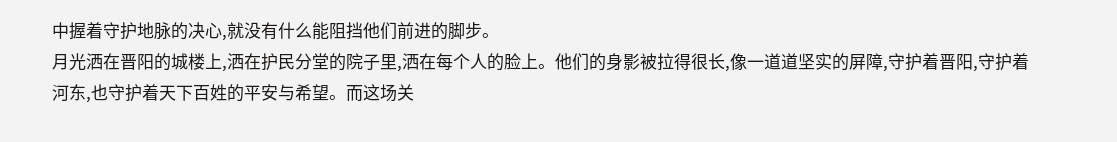中握着守护地脉的决心,就没有什么能阻挡他们前进的脚步。
月光洒在晋阳的城楼上,洒在护民分堂的院子里,洒在每个人的脸上。他们的身影被拉得很长,像一道道坚实的屏障,守护着晋阳,守护着河东,也守护着天下百姓的平安与希望。而这场关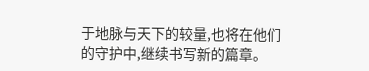于地脉与天下的较量,也将在他们的守护中,继续书写新的篇章。